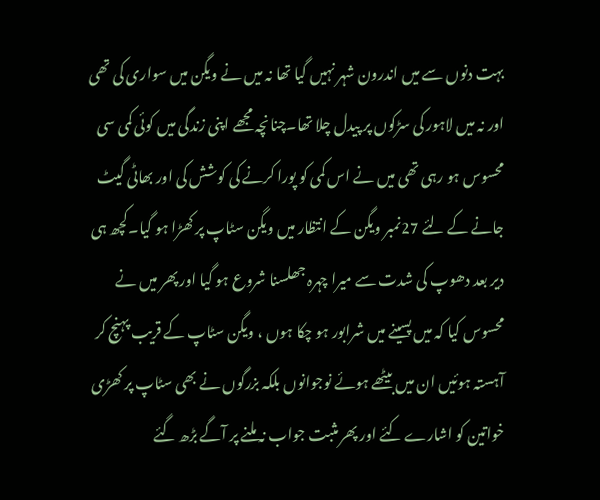بہت دنوں سے میں اندرون شہر نہیں گیا تھا نہ میں نے ویگن میں سواری کی تھی اور نہ میں لاہور کی سڑکوں پر پیدل چلا تھا۔چنانچہ مجھے اپنی زندگی میں کوئی کمی سی محسوس ہو رہی تھی میں نے اس کمی کو پورا کرنے کی کوشش کی اور بھاٹی گیٹ جانے کے لئے 27نمبر ویگن کے انتظار میں ویگن سٹاپ پر کھڑا ہو گیا۔کچھ ہی دیر بعد دھوپ کی شدت سے میرا چہرہ جھلسنا شروع ہو گیا اور پھر میں نے محسوس کیا کہ میں پسینے میں شرابور ہو چکا ہوں ، ویگن سٹاپ کے قریب پہنچ کر آہستہ ہوئیں ان میں بیٹھے ہوئے نوجوانوں بلکہ بزرگوں نے بھی سٹاپ پر کھڑی خواتین کو اشارے کئے اور پھر مثبت جواب نہ ملنے پر آگے بڑھ گئے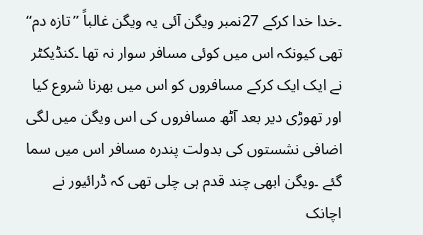۔خدا خدا کرکے 27نمبر ویگن آئی یہ ویگن غالباً ’’تازہ دم‘‘ تھی کیونکہ اس میں کوئی مسافر سوار نہ تھا ۔کنڈیکٹر نے ایک ایک کرکے مسافروں کو اس میں بھرنا شروع کیا اور تھوڑی دیر بعد آٹھ مسافروں کی اس ویگن میں لگی اضافی نشستوں کی بدولت پندرہ مسافر اس میں سما گئے ۔ویگن ابھی چند قدم ہی چلی تھی کہ ڈرائیور نے اچانک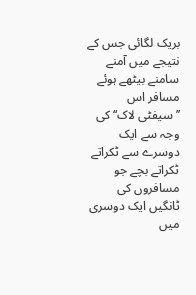بریک لگائی جس کے نتیجے میں آمنے سامنے بیٹھے ہوئے مسافر اس ’’سیفٹی لاک‘‘ کی وجہ سے ایک دوسرے سے ٹکراتے ٹکراتے بچے جو مسافروں کی ٹانگیں ایک دوسری میں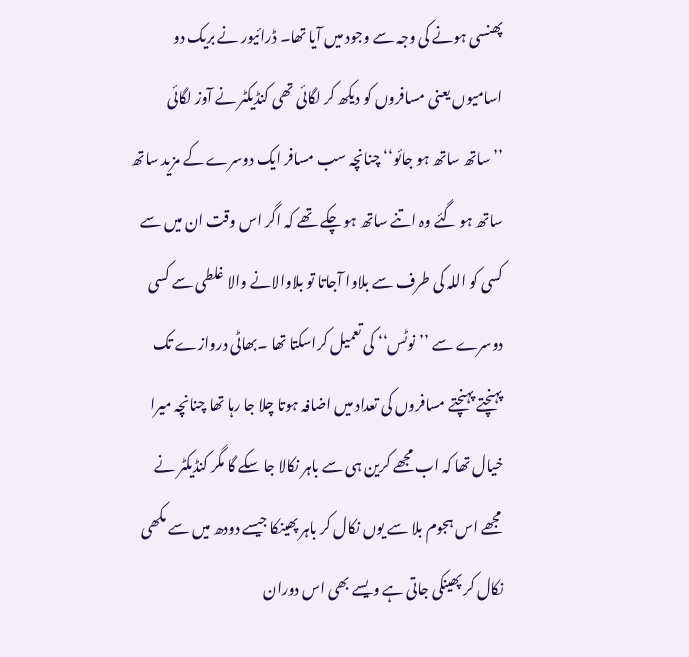پھنسی ہونے کی وجہ سے وجود میں آیا تھا۔ ڈرائیور نے بریک دو اسامیوں یعنی مسافروں کو دیکھ کر لگائی تھی کنڈیکٹر نے آوز لگائی ’’ساتھ ساتھ ہو جائو‘‘ چنانچہ سب مسافر ایک دوسرے کے مزید ساتھ ساتھ ہو گئے وہ اتنے ساتھ ہو چکے تھے کہ اگر اس وقت ان میں سے کسی کو اللہ کی طرف سے بلاوا آجاتا تو بلاوالانے والا غلطی سے کسی دوسرے سے ’’نوٹس‘‘ کی تعمیل کراسکتا تھا ۔بھاٹی دروازے تک پہنچتے پہنچتے مسافروں کی تعداد میں اضافہ ہوتا چلا جا رہا تھا چنانچہ میرا خیال تھا کہ اب مجھے کرین ہی سے باہر نکالا جا سکے گا مگر کنڈیکٹر نے مجھے اس ہجوم بلا سے یوں نکال کر باہر پھینکا جیسے دودھ میں سے مکھی نکال کر پھینکی جاتی ہے ویسے بھی اس دوران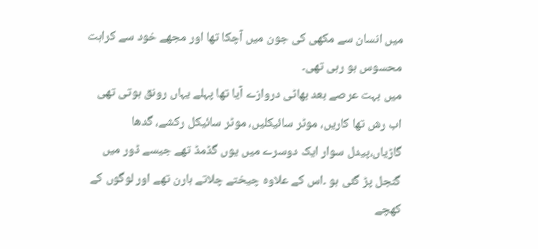میں انسان سے مکھی کی جون میں آچکا تھا اور مجھے خود سے کراہت محسوس ہو رہی تھی۔
میں بہت عرصے بعد بھاٹی دروازے آیا تھا پہلے یہاں رونق ہوتی تھی اب رش تھا کاریں، موٹر سائیکلیں، موٹر سائیکل رکشے، گدھا گاڑیاں،پیدل سوار ایک دوسرے میں یوں گڈمڈ تھے جیسے ڈور میں گنجل پڑ گئی ہو ۔اس کے علاوہ چیختے چلاتے ہارن تھے اور لوگوں کے کھچے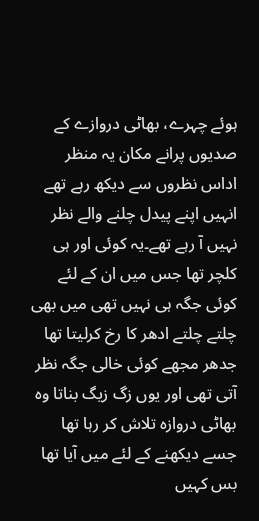ہوئے چہرے، بھاٹی دروازے کے صدیوں پرانے مکان یہ منظر اداس نظروں سے دیکھ رہے تھے انہیں اپنے پیدل چلنے والے نظر نہیں آ رہے تھے۔یہ کوئی اور ہی کلچر تھا جس میں ان کے لئے کوئی جگہ ہی نہیں تھی میں بھی چلتے چلتے ادھر کا رخ کرلیتا تھا جدھر مجھے کوئی خالی جگہ نظر آتی تھی اور یوں زگ زیگ بناتا وہ بھاٹی دروازہ تلاش کر رہا تھا جسے دیکھنے کے لئے میں آیا تھا بس کہیں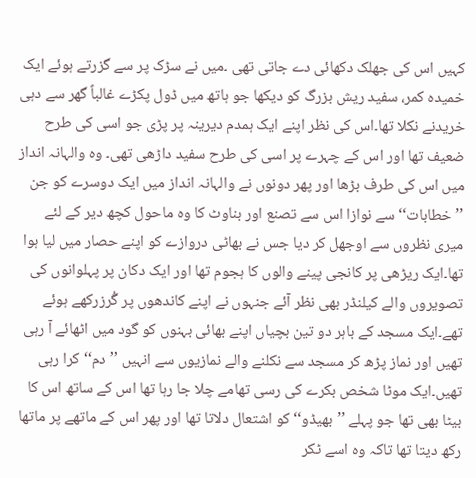کہیں اس کی جھلک دکھائی دے جاتی تھی ۔میں نے سڑک پر سے گزرتے ہوئے ایک خمیدہ کمر، سفید ریش بزرگ کو دیکھا جو ہاتھ میں ڈول پکڑے غالباً گھر سے دہی خریدنے نکلا تھا۔اس کی نظر اپنے ایک ہمدم دیرینہ پر پڑی جو اسی کی طرح ضعیف تھا اور اس کے چہرے پر اسی کی طرح سفید داڑھی تھی۔ وہ والہانہ انداز میں اس کی طرف بڑھا اور پھر دونوں نے والہانہ انداز میں ایک دوسرے کو جن ’’خطابات‘‘ سے نوازا اس سے تصنع اور بناوٹ کا وہ ماحول کچھ دیر کے لئے میری نظروں سے اوجھل کر دیا جس نے بھاٹی دروازے کو اپنے حصار میں لیا ہوا تھا۔ایک ریڑھی پر کانجی پینے والوں کا ہجوم تھا اور ایک دکان پر پہلوانوں کی تصویروں والے کیلنڈر بھی نظر آئے جنہوں نے اپنے کاندھوں پر گُرزرکھے ہوئے تھے۔ایک مسجد کے باہر دو تین بچیاں اپنے بھائی بہنوں کو گود میں اٹھائے آ رہی تھیں اور نماز پڑھ کر مسجد سے نکلنے والے نمازیوں سے انہیں ’’دم‘‘ کرا رہی تھیں۔ایک موٹا شخص بکرے کی رسی تھامے چلا جا رہا تھا اس کے ساتھ اس کا بیٹا بھی تھا جو پہلے ’’بھیڈو‘‘ کو اشتعال دلاتا تھا اور پھر اس کے ماتھے پر ماتھا رکھ دیتا تھا تاکہ وہ اسے ٹکر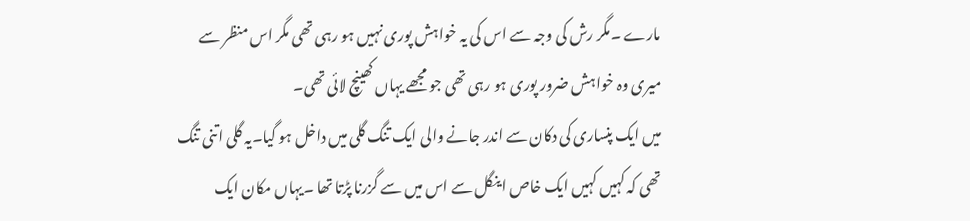مارے ۔مگر رش کی وجہ سے اس کی یہ خواہش پوری نہیں ہو رہی تھی مگر اس منظر سے میری وہ خواہش ضرور پوری ہو رہی تھی جو مجھے یہاں کھینچ لائی تھی۔
میں ایک پنساری کی دکان سے اندر جانے والی ایک تنگ گلی میں داخل ہو گیا۔یہ گلی اتنی تنگ تھی کہ کہیں کہیں ایک خاص اینگل سے اس میں سے گزرنا پڑتا تھا ۔یہاں مکان ایک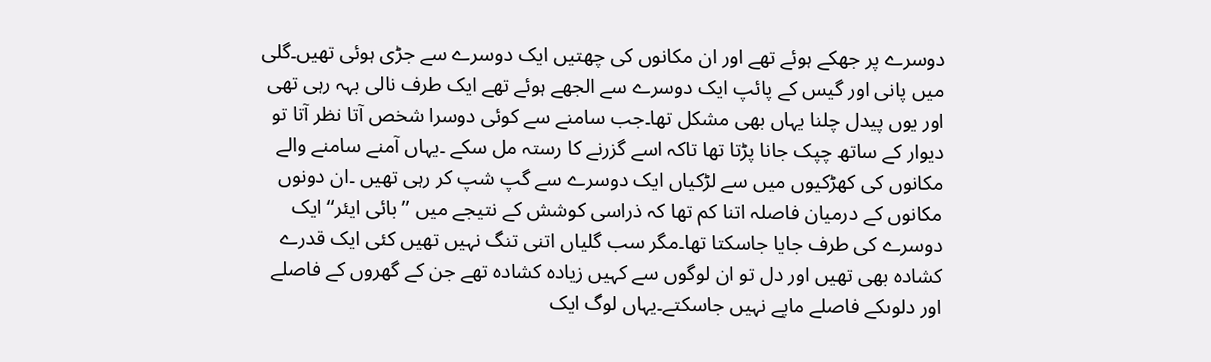دوسرے پر جھکے ہوئے تھے اور ان مکانوں کی چھتیں ایک دوسرے سے جڑی ہوئی تھیں۔گلی میں پانی اور گیس کے پائپ ایک دوسرے سے الجھے ہوئے تھے ایک طرف نالی بہہ رہی تھی اور یوں پیدل چلنا یہاں بھی مشکل تھا۔جب سامنے سے کوئی دوسرا شخص آتا نظر آتا تو دیوار کے ساتھ چپک جانا پڑتا تھا تاکہ اسے گزرنے کا رستہ مل سکے ۔یہاں آمنے سامنے والے مکانوں کی کھڑکیوں میں سے لڑکیاں ایک دوسرے سے گپ شپ کر رہی تھیں ۔ان دونوں مکانوں کے درمیان فاصلہ اتنا کم تھا کہ ذراسی کوشش کے نتیجے میں ’’بائی ایئر‘‘ ایک دوسرے کی طرف جایا جاسکتا تھا۔مگر سب گلیاں اتنی تنگ نہیں تھیں کئی ایک قدرے کشادہ بھی تھیں اور دل تو ان لوگوں سے کہیں زیادہ کشادہ تھے جن کے گھروں کے فاصلے اور دلوںکے فاصلے ماپے نہیں جاسکتے۔یہاں لوگ ایک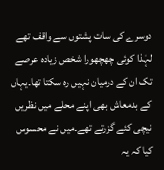دوسرے کی سات پشتوں سے واقف تھے لہٰذا کوئی چھچھورا شخص زیادہ عرصے تک ان کے درمیان نہیں رہ سکتا تھا۔یہاں کے بدمعاش بھی اپنے محلے میں نظریں نیچی کئے گزرتے تھے۔میں نے محسوس کیا کہ یہ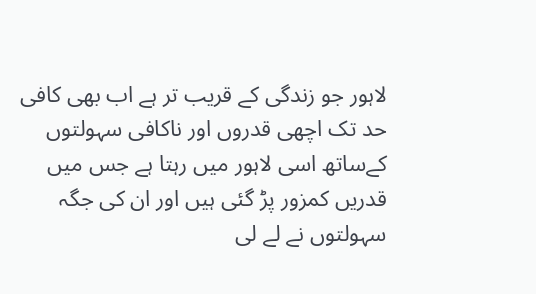لاہور جو زندگی کے قریب تر ہے اب بھی کافی حد تک اچھی قدروں اور ناکافی سہولتوں کےساتھ اسی لاہور میں رہتا ہے جس میں قدریں کمزور پڑ گئی ہیں اور ان کی جگہ سہولتوں نے لے لی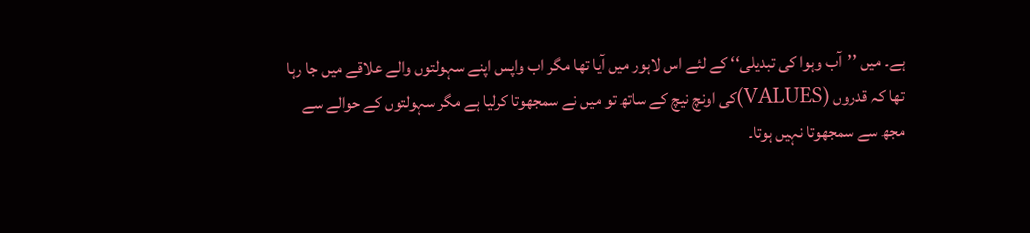ہے۔ میں ’’آب وہوا کی تبدیلی‘‘ کے لئے اس لاہور میں آیا تھا مگر اب واپس اپنے سہولتوں والے علاقے میں جا رہا تھا کہ قدروں (VALUES)کی اونچ نیچ کے ساتھ تو میں نے سمجھوتا کرلیا ہے مگر سہولتوں کے حوالے سے مجھ سے سمجھوتا نہیں ہوتا۔